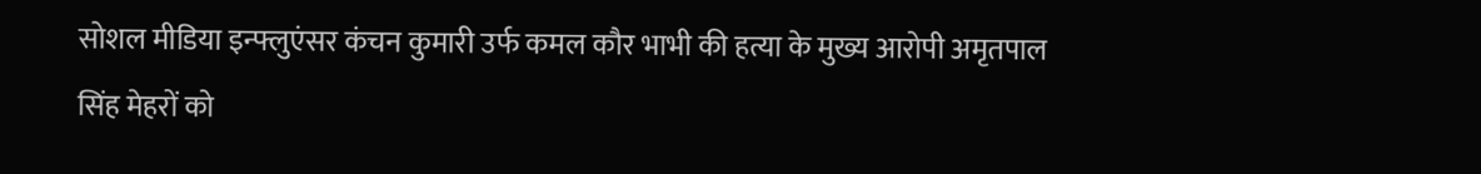सोशल मीडिया इन्फ्लुएंसर कंचन कुमारी उर्फ कमल कौर भाभी की हत्या के मुख्य आरोपी अमृतपाल सिंह मेहरों को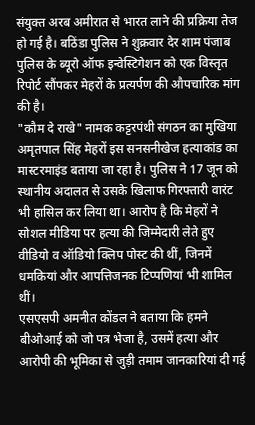संयुक्त अरब अमीरात से भारत लाने की प्रक्रिया तेज हो गई है। बठिंडा पुलिस ने शुक्रवार देर शाम पंजाब पुलिस के ब्यूरो ऑफ इन्वेस्टिगेशन को एक विस्तृत रिपोर्ट सौंपकर मेहरों के प्रत्यर्पण की औपचारिक मांग की है।
"कौम दे राखे" नामक कट्टरपंथी संगठन का मुखिया अमृतपाल सिंह मेहरों इस सनसनीखेज हत्याकांड का मास्टरमाइंड बताया जा रहा है। पुलिस ने 17 जून को स्थानीय अदालत से उसके खिलाफ गिरफ्तारी वारंट भी हासिल कर लिया था। आरोप है कि मेहरों ने सोशल मीडिया पर हत्या की जिम्मेदारी लेते हुए वीडियो व ऑडियो क्लिप पोस्ट की थीं, जिनमें धमकियां और आपत्तिजनक टिप्पणियां भी शामिल थीं।
एसएसपी अमनीत कोंडल ने बताया कि हमने बीओआई को जो पत्र भेजा है, उसमें हत्या और आरोपी की भूमिका से जुड़ी तमाम जानकारियां दी गई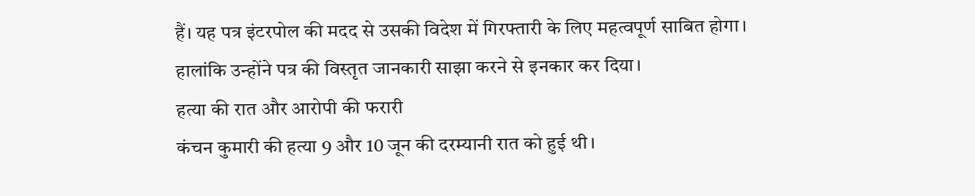हैं। यह पत्र इंटरपोल की मदद से उसकी विदेश में गिरफ्तारी के लिए महत्वपूर्ण साबित होगा। हालांकि उन्होंने पत्र की विस्तृत जानकारी साझा करने से इनकार कर दिया।
हत्या की रात और आरोपी की फरारी
कंचन कुमारी की हत्या 9 और 10 जून की दरम्यानी रात को हुई थी।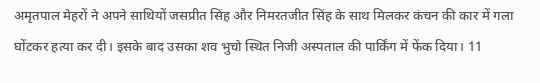अमृतपाल मेहरों ने अपने साथियों जसप्रीत सिंह और निमरतजीत सिंह के साथ मिलकर कंचन की कार में गला घोंटकर हत्या कर दी। इसके बाद उसका शव भुचो स्थित निजी अस्पताल की पार्किंग में फेंक दिया। 11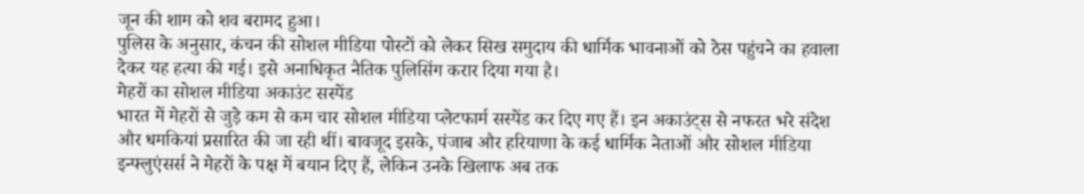जून की शाम को शव बरामद हुआ।
पुलिस के अनुसार, कंचन की सोशल मीडिया पोस्टों को लेकर सिख समुदाय की धार्मिक भावनाओं को ठेस पहुंचने का हवाला देकर यह हत्या की गई। इसे अनाधिकृत नैतिक पुलिसिंग करार दिया गया है।
मेहरों का सोशल मीडिया अकाउंट सस्पेंड
भारत में मेहरों से जुड़े कम से कम चार सोशल मीडिया प्लेटफार्म सस्पेंड कर दिए गए हैं। इन अकाउंट्स से नफरत भरे संदेश और धमकियां प्रसारित की जा रही थीं। बावजूद इसके, पंजाब और हरियाणा के कई धार्मिक नेताओं और सोशल मीडिया इन्फ्लुएंसर्स ने मेहरों के पक्ष में बयान दिए हैं, लेकिन उनके खिलाफ अब तक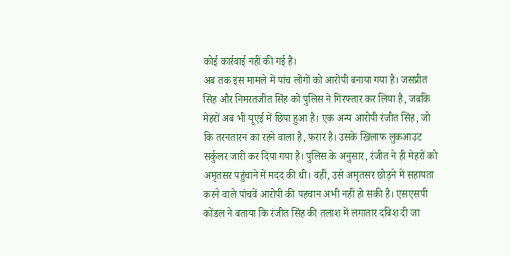कोई कार्रवाई नहीं की गई है।
अब तक इस मामले में पांच लोगों को आरोपी बनाया गया है। जसप्रीत सिंह और निमरतजीत सिंह को पुलिस ने गिरफ्तार कर लिया है, जबकि मेहरों अब भी यूएई में छिपा हुआ है। एक अन्य आरोपी रंजीत सिंह, जो कि तरनतारन का रहने वाला है, फरार है। उसके खिलाफ लुकआउट सर्कुलर जारी कर दिया गया है। पुलिस के अनुसार, रंजीत ने ही मेहरों को अमृतसर पहुंचाने में मदद की थी। वहीं, उसे अमृतसर छोड़ने में सहायता करने वाले पांचवें आरोपी की पहचान अभी नहीं हो सकी है। एसएसपी कोंडल ने बताया कि रंजीत सिंह की तलाश में लगातार दबिश दी जा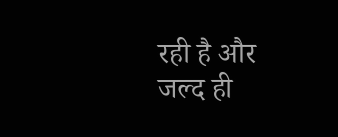रही है और जल्द ही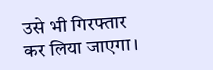उसे भी गिरफ्तार कर लिया जाएगा।